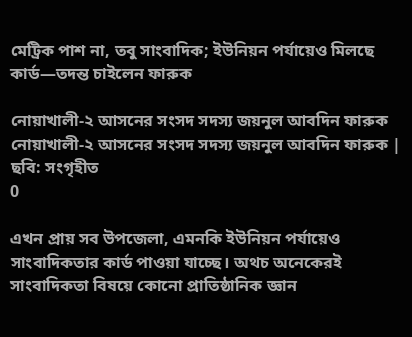মেট্রিক পাশ না, তবু সাংবাদিক; ইউনিয়ন পর্যায়েও মিলছে কার্ড—তদন্ত চাইলেন ফারুক

নোয়াখালী-২ আসনের সংসদ সদস্য জয়নুল আবদিন ফারুক
নোয়াখালী-২ আসনের সংসদ সদস্য জয়নুল আবদিন ফারুক | ছবি: সংগৃহীত
0

এখন প্রায় সব উপজেলা, এমনকি ইউনিয়ন পর্যায়েও সাংবাদিকতার কার্ড পাওয়া যাচ্ছে। অথচ অনেকেরই সাংবাদিকতা বিষয়ে কোনো প্রাতিষ্ঠানিক জ্ঞান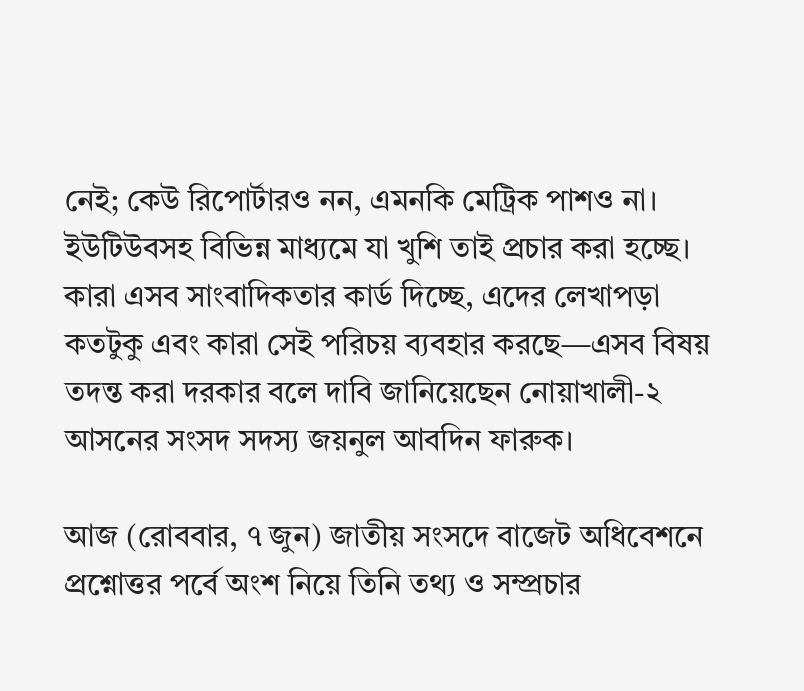নেই; কেউ রিপোর্টারও নন, এমনকি মেট্রিক পাশও না। ইউটিউবসহ বিভিন্ন মাধ্যমে যা খুশি তাই প্রচার করা হচ্ছে। কারা এসব সাংবাদিকতার কার্ড দিচ্ছে, এদের লেখাপড়া কতটুকু এবং কারা সেই পরিচয় ব্যবহার করছে—এসব বিষয় তদন্ত করা দরকার বলে দাবি জানিয়েছেন নোয়াখালী-২ আসনের সংসদ সদস্য জয়নুল আবদিন ফারুক।

আজ (রোববার, ৭ জুন) জাতীয় সংসদে বাজেট অধিবেশনে প্রশ্নোত্তর পর্বে অংশ নিয়ে তিনি তথ্য ও সম্প্রচার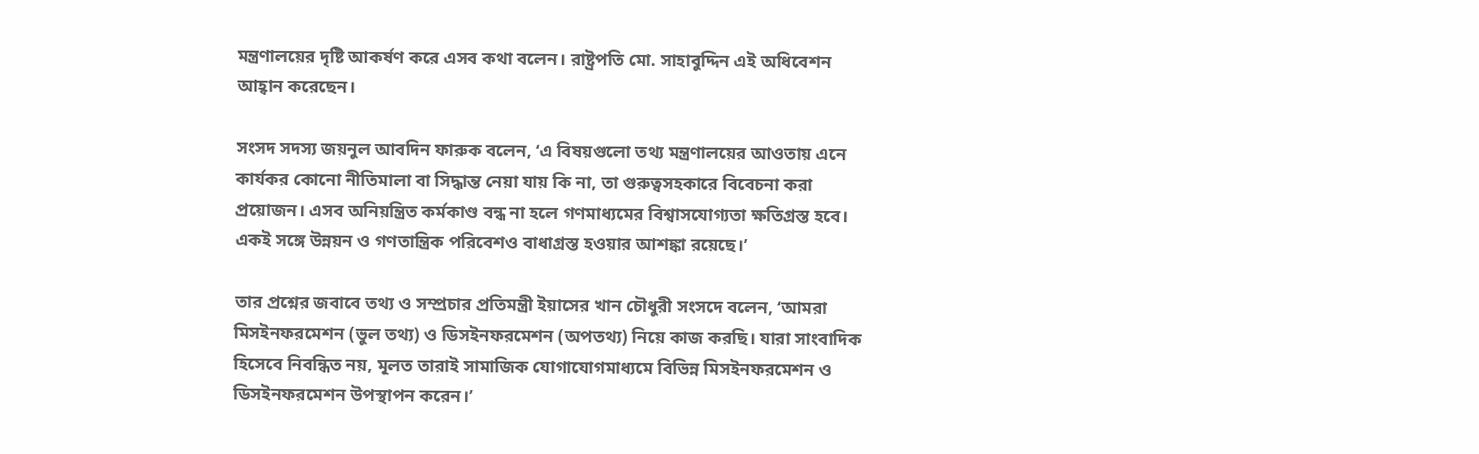মন্ত্রণালয়ের দৃষ্টি আকর্ষণ করে এসব কথা বলেন। রাষ্ট্রপতি মো. সাহাবুদ্দিন এই অধিবেশন আহ্বান করেছেন।

সংসদ সদস্য জয়নুল আবদিন ফারুক বলেন, ‘এ বিষয়গুলো তথ্য মন্ত্রণালয়ের আওতায় এনে কার্যকর কোনো নীতিমালা বা সিদ্ধান্ত নেয়া যায় কি না, তা গুরুত্বসহকারে বিবেচনা করা প্রয়োজন। এসব অনিয়ন্ত্রিত কর্মকাণ্ড বন্ধ না হলে গণমাধ্যমের বিশ্বাসযোগ্যতা ক্ষতিগ্রস্ত হবে। একই সঙ্গে উন্নয়ন ও গণতান্ত্রিক পরিবেশও বাধাগ্রস্ত হওয়ার আশঙ্কা রয়েছে।’

তার প্রশ্নের জবাবে তথ্য ও সম্প্রচার প্রতিমন্ত্রী ইয়াসের খান চৌধুরী সংসদে বলেন, ‘আমরা মিসইনফরমেশন (ভুল তথ্য) ও ডিসইনফরমেশন (অপতথ্য) নিয়ে কাজ করছি। যারা সাংবাদিক হিসেবে নিবন্ধিত নয়, মূলত তারাই সামাজিক যোগাযোগমাধ্যমে বিভিন্ন মিসইনফরমেশন ও ডিসইনফরমেশন উপস্থাপন করেন।’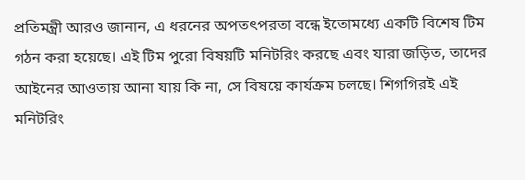প্রতিমন্ত্রী আরও জানান, এ ধরনের অপতৎপরতা বন্ধে ইতোমধ্যে একটি বিশেষ টিম গঠন করা হয়েছে। এই টিম পুরো বিষয়টি মনিটরিং করছে এবং যারা জড়িত, তাদের আইনের আওতায় আনা যায় কি না, সে বিষয়ে কার্যক্রম চলছে। শিগগিরই এই মনিটরিং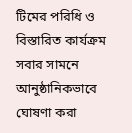টিমের পরিধি ও বিস্তারিত কার্যক্রম সবার সামনে আনুষ্ঠানিকভাবে ঘোষণা করা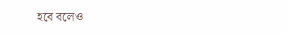হবে বলেও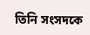তিনি সংসদকে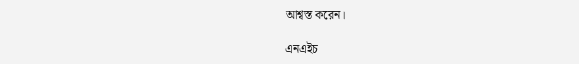আশ্বস্ত করেন।

এনএইচ